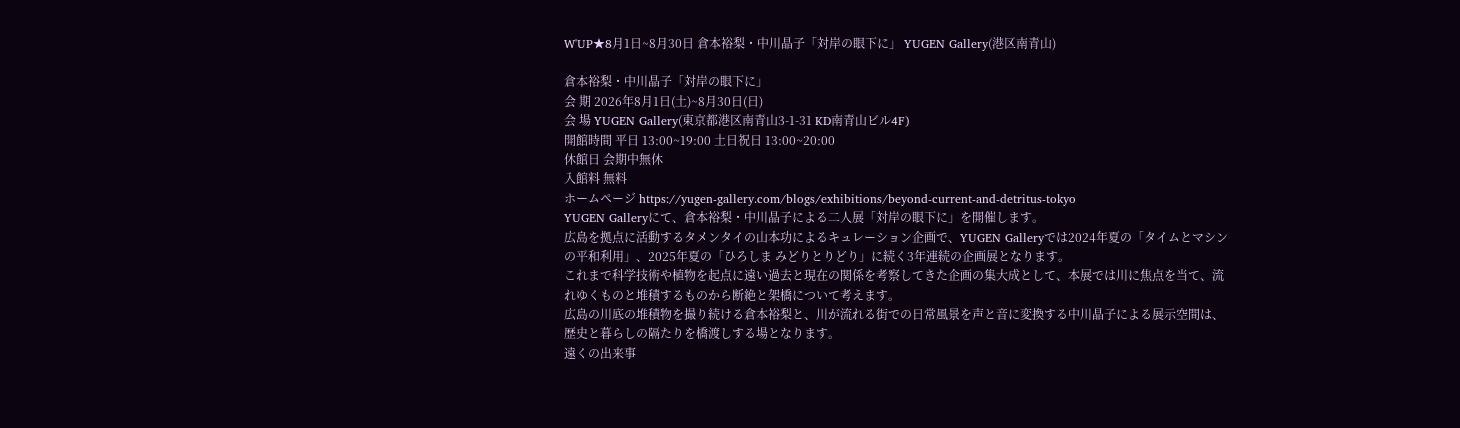W'UP★8月1日~8月30日 倉本裕梨・中川晶子「対岸の眼下に」 YUGEN Gallery(港区南青山)

倉本裕梨・中川晶子「対岸の眼下に」
会 期 2026年8月1日(土)~8月30日(日)
会 場 YUGEN Gallery(東京都港区南青山3-1-31 KD南青山ビル4F)
開館時間 平日 13:00~19:00 土日祝日 13:00~20:00
休館日 会期中無休
入館料 無料
ホームページ https://yugen-gallery.com/blogs/exhibitions/beyond-current-and-detritus-tokyo
YUGEN Galleryにて、倉本裕梨・中川晶子による二人展「対岸の眼下に」を開催します。
広島を拠点に活動するタメンタイの山本功によるキュレーション企画で、YUGEN Galleryでは2024年夏の「タイムとマシンの平和利用」、2025年夏の「ひろしま みどりとりどり」に続く3年連続の企画展となります。
これまで科学技術や植物を起点に遠い過去と現在の関係を考察してきた企画の集大成として、本展では川に焦点を当て、流れゆくものと堆積するものから断絶と架橋について考えます。
広島の川底の堆積物を撮り続ける倉本裕梨と、川が流れる街での日常風景を声と音に変換する中川晶子による展示空間は、歴史と暮らしの隔たりを橋渡しする場となります。
遠くの出来事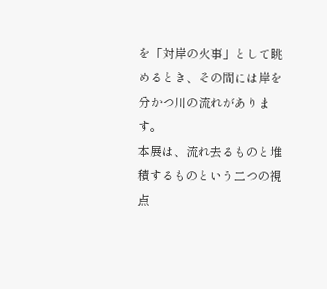を「対岸の火事」として眺めるとき、その間には岸を分かつ川の流れがあります。
本展は、流れ去るものと堆積するものという二つの視点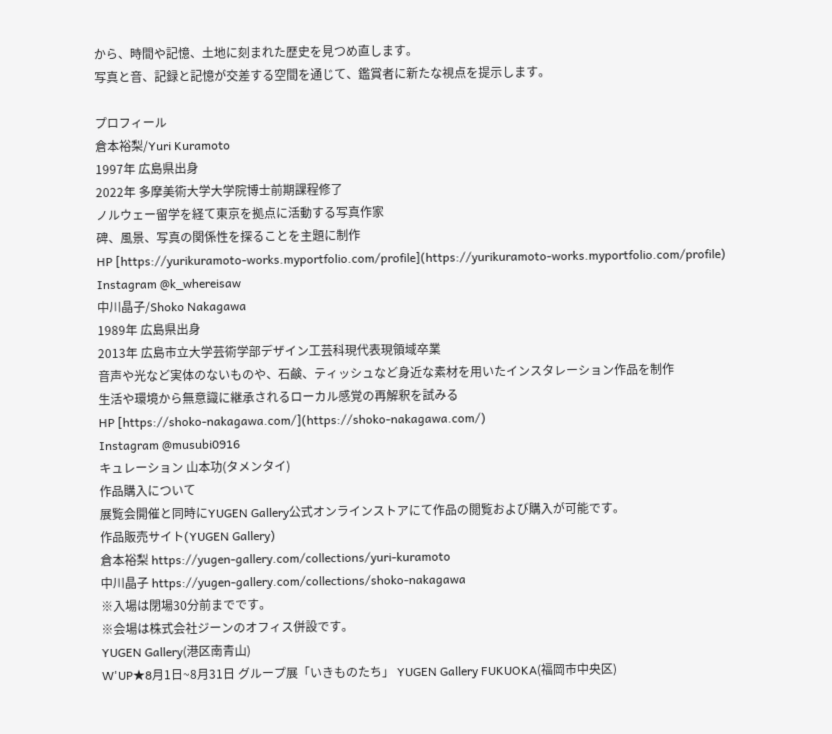から、時間や記憶、土地に刻まれた歴史を見つめ直します。
写真と音、記録と記憶が交差する空間を通じて、鑑賞者に新たな視点を提示します。

プロフィール
倉本裕梨/Yuri Kuramoto
1997年 広島県出身
2022年 多摩美術大学大学院博士前期課程修了
ノルウェー留学を経て東京を拠点に活動する写真作家
碑、風景、写真の関係性を探ることを主題に制作
HP [https://yurikuramoto-works.myportfolio.com/profile](https://yurikuramoto-works.myportfolio.com/profile)
Instagram @k_whereisaw
中川晶子/Shoko Nakagawa
1989年 広島県出身
2013年 広島市立大学芸術学部デザイン工芸科現代表現領域卒業
音声や光など実体のないものや、石鹸、ティッシュなど身近な素材を用いたインスタレーション作品を制作
生活や環境から無意識に継承されるローカル感覚の再解釈を試みる
HP [https://shoko-nakagawa.com/](https://shoko-nakagawa.com/)
Instagram @musubi0916
キュレーション 山本功(タメンタイ)
作品購入について
展覧会開催と同時にYUGEN Gallery公式オンラインストアにて作品の閲覧および購入が可能です。
作品販売サイト(YUGEN Gallery)
倉本裕梨 https://yugen-gallery.com/collections/yuri-kuramoto
中川晶子 https://yugen-gallery.com/collections/shoko-nakagawa
※入場は閉場30分前までです。
※会場は株式会社ジーンのオフィス併設です。
YUGEN Gallery(港区南青山)
W'UP★8月1日~8月31日 グループ展「いきものたち」 YUGEN Gallery FUKUOKA(福岡市中央区)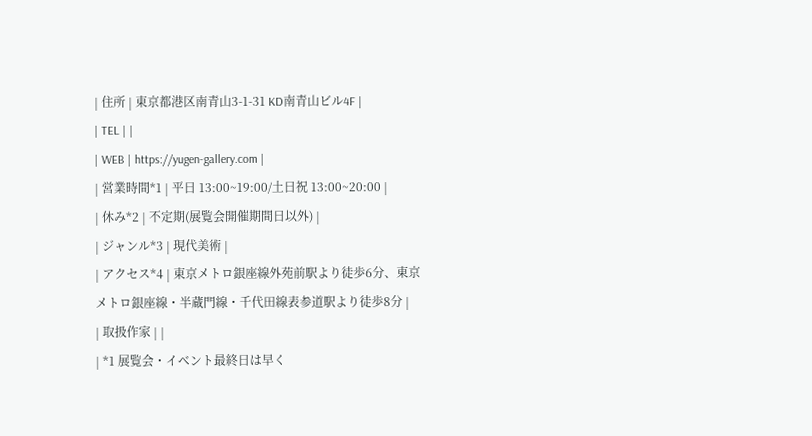| 住所 | 東京都港区南青山3-1-31 KD南青山ビル4F |
| TEL | |
| WEB | https://yugen-gallery.com |
| 営業時間*1 | 平日 13:00~19:00/土日祝 13:00~20:00 |
| 休み*2 | 不定期(展覧会開催期間日以外) |
| ジャンル*3 | 現代美術 |
| アクセス*4 | 東京メトロ銀座線外苑前駅より徒歩6分、東京メトロ銀座線・半蔵門線・千代田線表参道駅より徒歩8分 |
| 取扱作家 | |
| *1 展覧会・イベント最終日は早く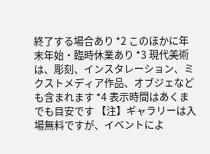終了する場合あり *2 このほかに年末年始・臨時休業あり *3 現代美術は、彫刻、インスタレーション、ミクストメディア作品、オブジェなども含まれます *4 表示時間はあくまでも目安です 【注】ギャラリーは入場無料ですが、イベントによ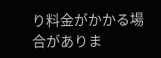り料金がかかる場合がありま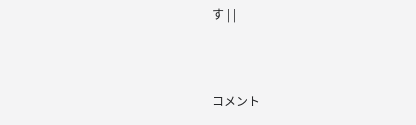す | |



コメント